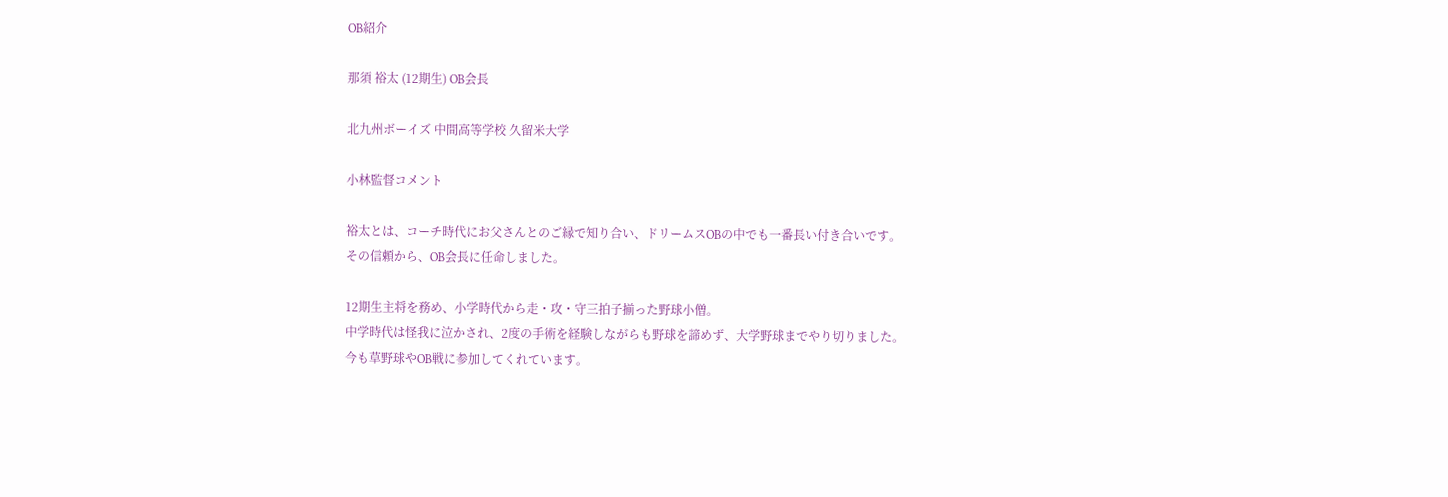OB紹介

那須 裕太 (12期生) OB会長

北九州ボーイズ 中間高等学校 久留米大学

小林監督コメント

裕太とは、コーチ時代にお父さんとのご縁で知り合い、ドリームスOBの中でも一番長い付き合いです。
その信頼から、OB会長に任命しました。

12期生主将を務め、小学時代から走・攻・守三拍子揃った野球小僧。
中学時代は怪我に泣かされ、2度の手術を経験しながらも野球を諦めず、大学野球までやり切りました。
今も草野球やOB戦に参加してくれています。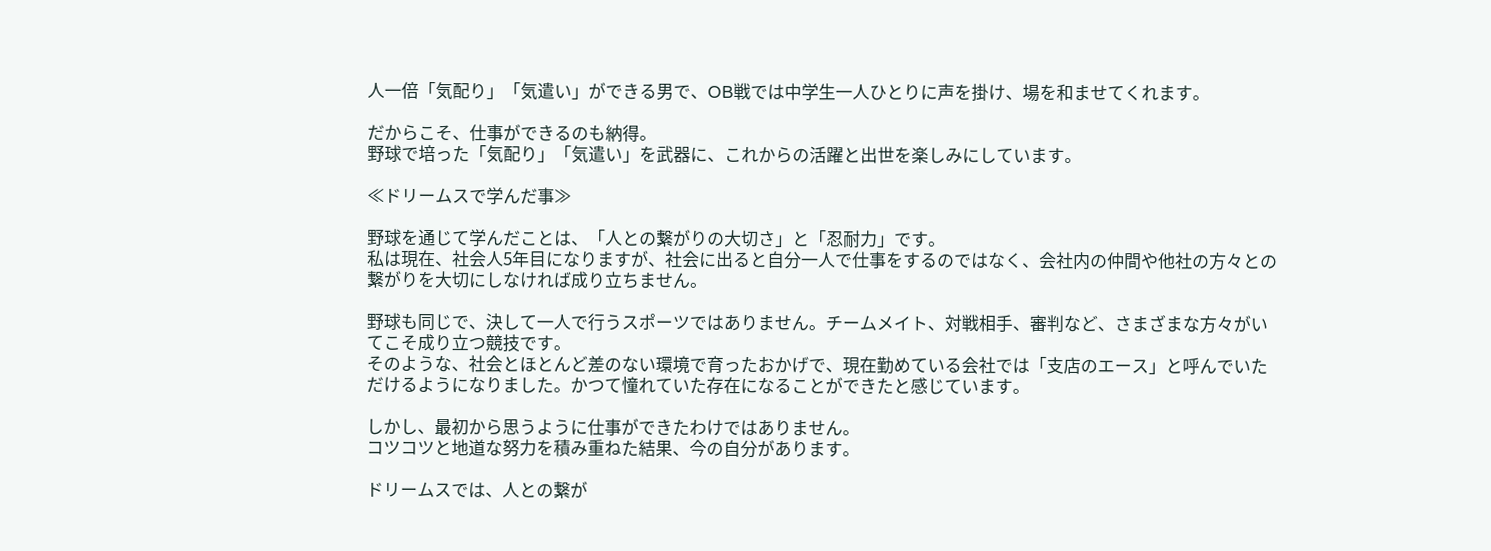人一倍「気配り」「気遣い」ができる男で、OB戦では中学生一人ひとりに声を掛け、場を和ませてくれます。

だからこそ、仕事ができるのも納得。
野球で培った「気配り」「気遣い」を武器に、これからの活躍と出世を楽しみにしています。

≪ドリームスで学んだ事≫

野球を通じて学んだことは、「人との繋がりの大切さ」と「忍耐力」です。
私は現在、社会人5年目になりますが、社会に出ると自分一人で仕事をするのではなく、会社内の仲間や他社の方々との繋がりを大切にしなければ成り立ちません。

野球も同じで、決して一人で行うスポーツではありません。チームメイト、対戦相手、審判など、さまざまな方々がいてこそ成り立つ競技です。
そのような、社会とほとんど差のない環境で育ったおかげで、現在勤めている会社では「支店のエース」と呼んでいただけるようになりました。かつて憧れていた存在になることができたと感じています。

しかし、最初から思うように仕事ができたわけではありません。
コツコツと地道な努力を積み重ねた結果、今の自分があります。

ドリームスでは、人との繋が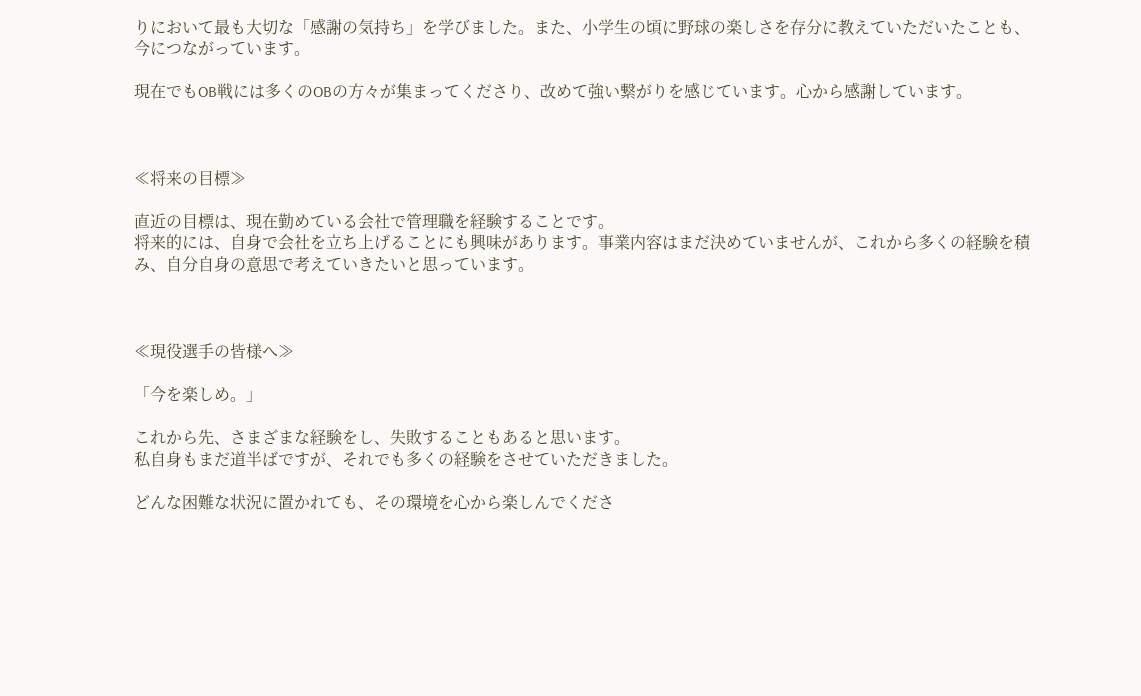りにおいて最も大切な「感謝の気持ち」を学びました。また、小学生の頃に野球の楽しさを存分に教えていただいたことも、今につながっています。

現在でもOB戦には多くのOBの方々が集まってくださり、改めて強い繋がりを感じています。心から感謝しています。



≪将来の目標≫

直近の目標は、現在勤めている会社で管理職を経験することです。
将来的には、自身で会社を立ち上げることにも興味があります。事業内容はまだ決めていませんが、これから多くの経験を積み、自分自身の意思で考えていきたいと思っています。



≪現役選手の皆様へ≫

「今を楽しめ。」

これから先、さまざまな経験をし、失敗することもあると思います。
私自身もまだ道半ばですが、それでも多くの経験をさせていただきました。

どんな困難な状況に置かれても、その環境を心から楽しんでくださ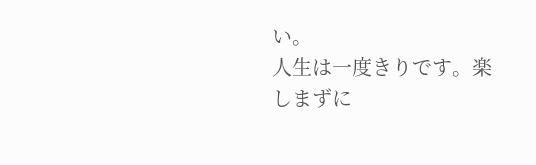い。
人生は一度きりです。楽しまずに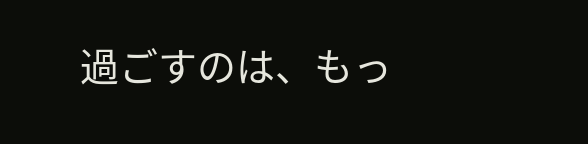過ごすのは、もっ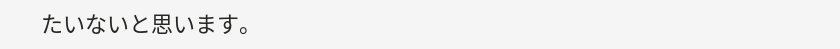たいないと思います。